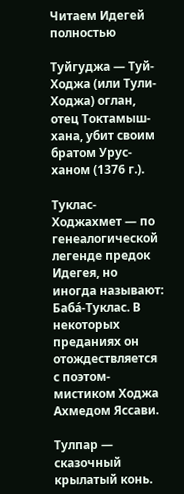Читаем Идегей полностью

Туйгуджа — Туй-Ходжа (или Тули-Ходжа) оглан, отец Токтамыш-хана, убит своим братом Урус-ханом (1376 г.).

Туклас-Ходжахмет — по генеалогической легенде предок Идегея, но иногда называют: Бабá-Туклас. В некоторых преданиях он отождествляется с поэтом-мистиком Ходжа Ахмедом Яссави.

Тулпар — сказочный крылатый конь.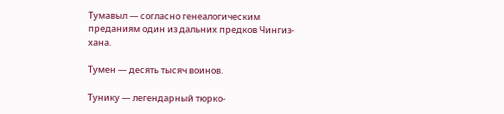Тумавыл — согласно генеалогическим преданиям один из дальних предков Чингиз-хана.

Тумен — десять тысяч воинов.

Тунику — легендарный тюрко-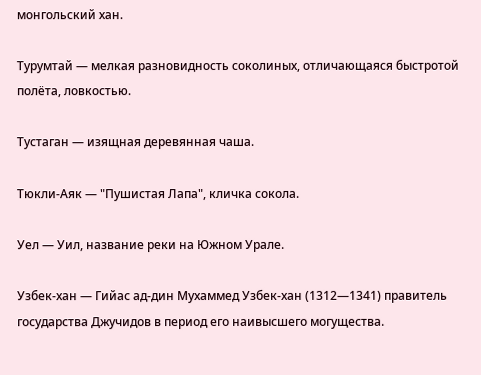монгольский хан.

Турумтай — мелкая разновидность соколиных, отличающаяся быстротой полёта, ловкостью.

Тустаган — изящная деревянная чаша.

Тюкли-Аяк — "Пушистая Лапа", кличка сокола.

Уел — Уил, название реки на Южном Урале.

Узбек-хан — Гийас ад-дин Мухаммед Узбек-хан (1312—1341) правитель государства Джучидов в период его наивысшего могущества.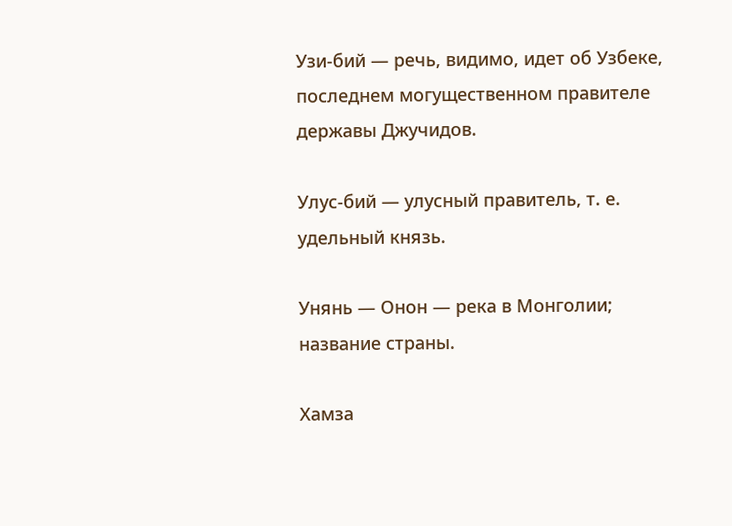Узи-бий — речь, видимо, идет об Узбеке, последнем могущественном правителе державы Джучидов.

Улус-бий — улусный правитель, т. е. удельный князь.

Унянь — Онон — река в Монголии; название страны.

Хамза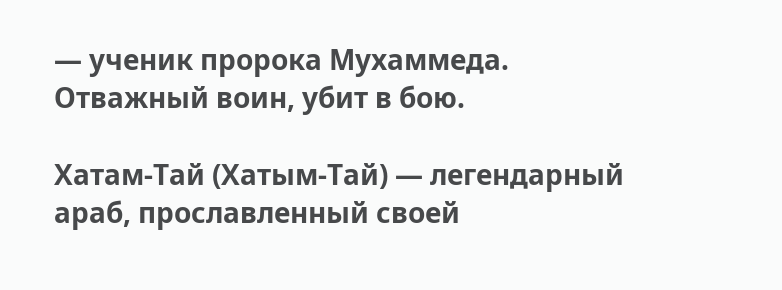— ученик пророка Мухаммеда. Отважный воин, убит в бою.

Хатам-Тай (Хатым-Тай) — легендарный араб, прославленный своей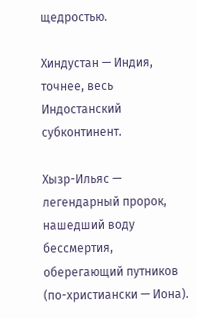щедростью.

Хиндустан — Индия, точнее, весь Индостанский субконтинент.

Хызр-Ильяс — легендарный пророк, нашедший воду бессмертия, оберегающий путников (по-христиански — Иона).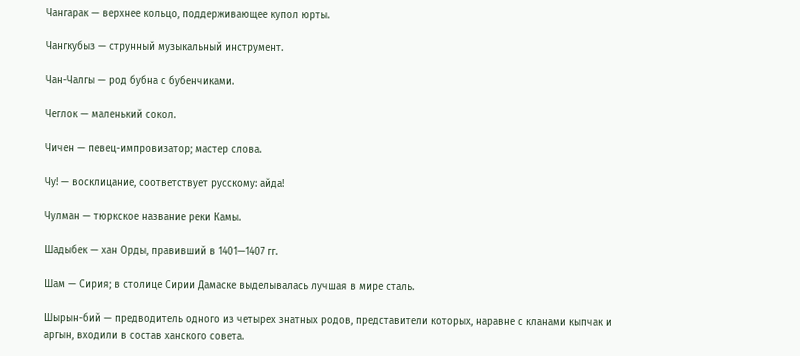Чангарак — верхнее кольцо, поддерживающее купол юрты.

Чангкубыз — струнный музыкальный инструмент.

Чан-Чалгы — род бубна с бубенчиками.

Чеглок — маленький сокол.

Чичен — певец-импровизатор; мастер слова.

Чу! — восклицание, соответствует русскому: айда!

Чулман — тюркское название реки Камы.

Шадыбек — хан Орды, правивший в 1401—1407 гг.

Шам — Сирия; в столице Сирии Дамаске выделывалась лучшая в мире сталь.

Шырын-бий — предводитель одного из четырех знатных родов, представители которых, наравне с кланами кыпчак и аргын, входили в состав ханского совета.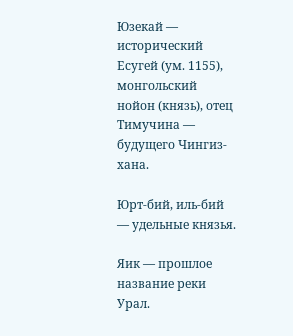Юзекай — исторический Есугей (ум. 1155), монгольский нойон (князь), отец Тимучина — будущего Чингиз-хана.

Юрт-бий, иль-бий — удельные князья.

Яик — прошлое название реки Урал.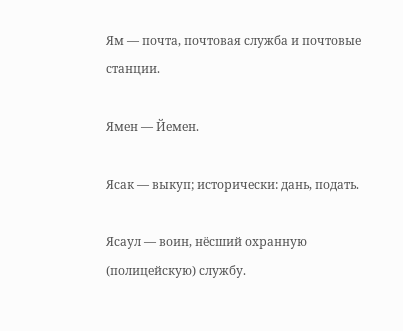Ям — почта, почтовая служба и почтовые станции.

Ямен — Йемен.

Ясак — выкуп; исторически: дань, подать.

Ясаул — воин, нёсший охранную (полицейскую) службу.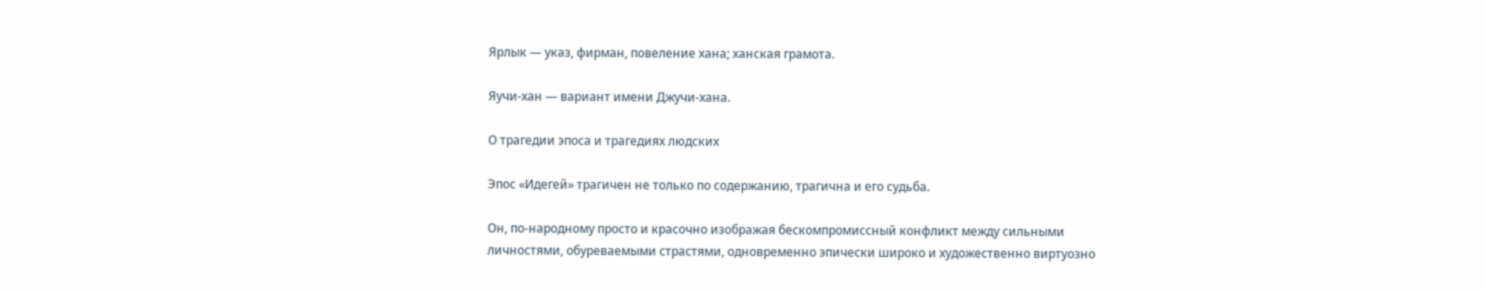Ярлык — указ, фирман, повеление хана; ханская грамота.

Яучи-хан — вариант имени Джучи-хана.

О трагедии эпоса и трагедиях людских

Эпос «Идегей» трагичен не только по содержанию, трагична и его судьба.

Он, по-народному просто и красочно изображая бескомпромиссный конфликт между сильными личностями, обуреваемыми страстями, одновременно эпически широко и художественно виртуозно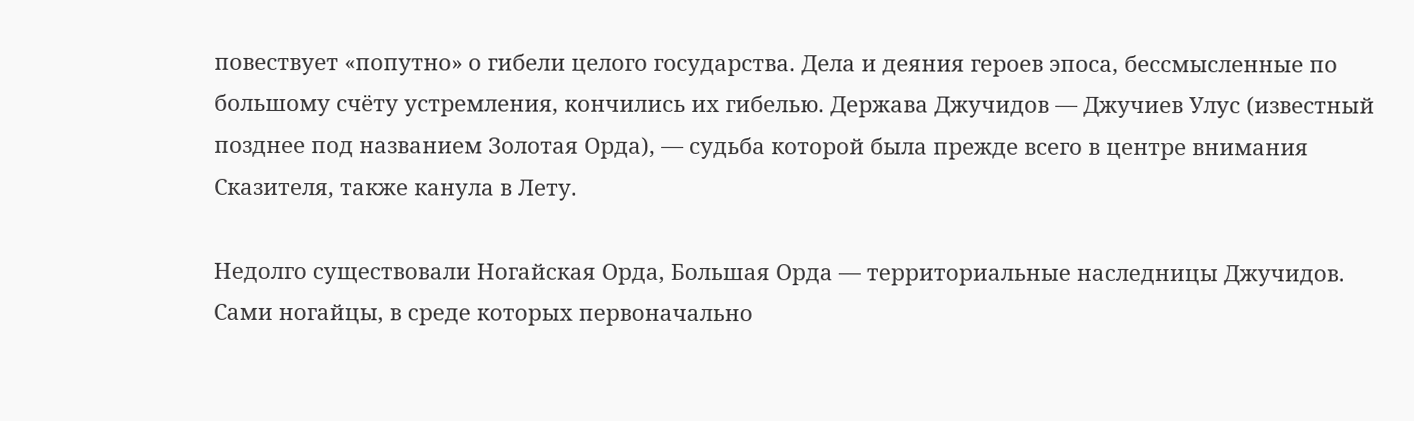повествует «попутно» о гибели целого государства. Дела и деяния героев эпоса, бессмысленные по большому счёту устремления, кончились их гибелью. Держава Джучидов — Джучиев Улус (известный позднее под названием Золотая Орда), — судьба которой была прежде всего в центре внимания Сказителя, также канула в Лету.

Недолго существовали Ногайская Орда, Большая Орда — территориальные наследницы Джучидов. Сами ногайцы, в среде которых первоначально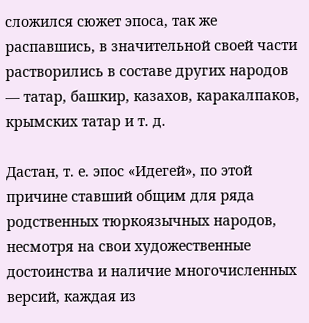сложился сюжет эпоса, так же распавшись, в значительной своей части растворились в составе других народов — татар, башкир, казахов, каракалпаков, крымских татар и т. д.

Дастан, т. е. эпос «Идегей», по этой причине ставший общим для ряда родственных тюркоязычных народов, несмотря на свои художественные достоинства и наличие многочисленных версий, каждая из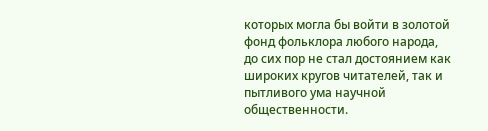которых могла бы войти в золотой фонд фольклора любого народа, до сих пор не стал достоянием как широких кругов читателей, так и пытливого ума научной общественности.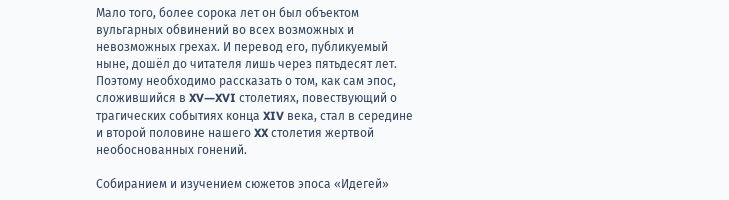Мало того, более сорока лет он был объектом вульгарных обвинений во всех возможных и невозможных грехах. И перевод его, публикуемый ныне, дошёл до читателя лишь через пятьдесят лет. Поэтому необходимо рассказать о том, как сам эпос, сложившийся в XV—XVI столетиях, повествующий о трагических событиях конца XIV века, стал в середине и второй половине нашего XX столетия жертвой необоснованных гонений.

Собиранием и изучением сюжетов эпоса «Идегей»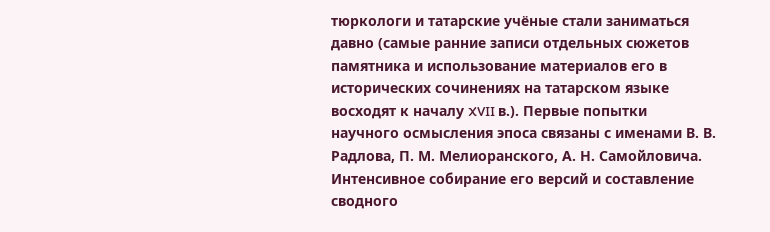тюркологи и татарские учёные стали заниматься давно (самые ранние записи отдельных сюжетов памятника и использование материалов его в исторических сочинениях на татарском языке восходят к началу XVII в.). Первые попытки научного осмысления эпоса связаны с именами В. В. Радлова, П. М. Мелиоранского, А. Н. Самойловича. Интенсивное собирание его версий и составление сводного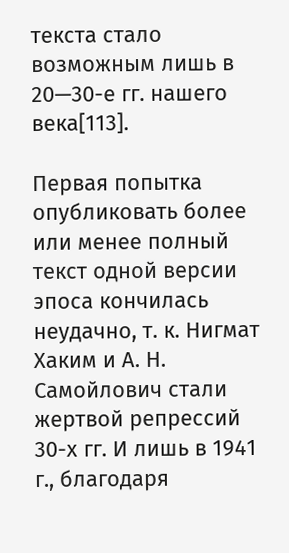текста стало возможным лишь в 20—30-е гг. нашего века[113].

Первая попытка опубликовать более или менее полный текст одной версии эпоса кончилась неудачно, т. к. Нигмат Хаким и А. Н. Самойлович стали жертвой репрессий 30-х гг. И лишь в 1941 г., благодаря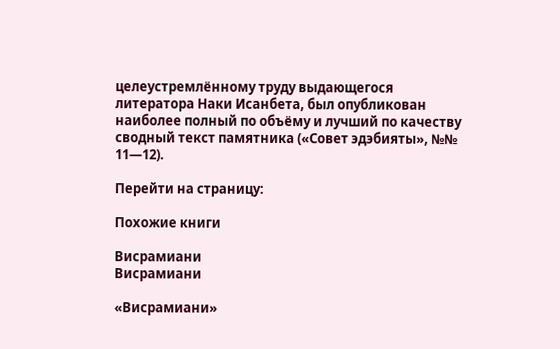целеустремлённому труду выдающегося литератора Наки Исанбета, был опубликован наиболее полный по объёму и лучший по качеству сводный текст памятника («Совет эдэбияты», №№ 11—12).

Перейти на страницу:

Похожие книги

Висрамиани
Висрамиани

«Висрамиани»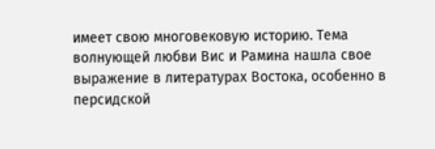имеет свою многовековую историю. Тема волнующей любви Вис и Рамина нашла свое выражение в литературах Востока, особенно в персидской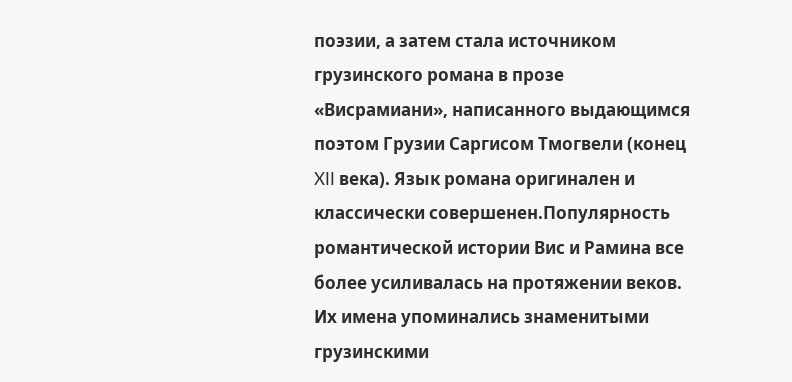поэзии, а затем стала источником грузинского романа в прозе «Висрамиани», написанного выдающимся поэтом Грузии Саргисом Тмогвели (конец XII века). Язык романа оригинален и классически совершенен.Популярность романтической истории Вис и Рамина все более усиливалась на протяжении веков. Их имена упоминались знаменитыми грузинскими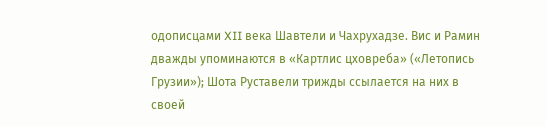одописцами XII века Шавтели и Чахрухадзе. Вис и Рамин дважды упоминаются в «Картлис цховреба» («Летопись Грузии»); Шота Руставели трижды ссылается на них в своей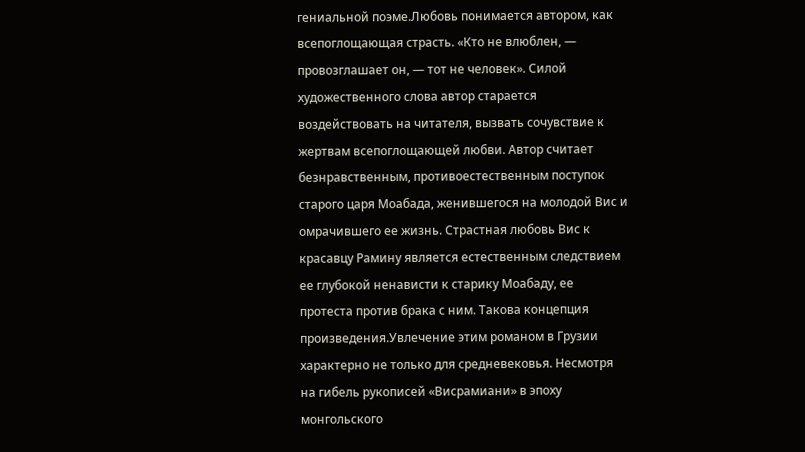гениальной поэме.Любовь понимается автором, как всепоглощающая страсть. «Кто не влюблен, — провозглашает он, — тот не человек». Силой художественного слова автор старается воздействовать на читателя, вызвать сочувствие к жертвам всепоглощающей любви. Автор считает безнравственным, противоестественным поступок старого царя Моабада, женившегося на молодой Вис и омрачившего ее жизнь. Страстная любовь Вис к красавцу Рамину является естественным следствием ее глубокой ненависти к старику Моабаду, ее протеста против брака с ним. Такова концепция произведения.Увлечение этим романом в Грузии характерно не только для средневековья. Несмотря на гибель рукописей «Висрамиани» в эпоху монгольского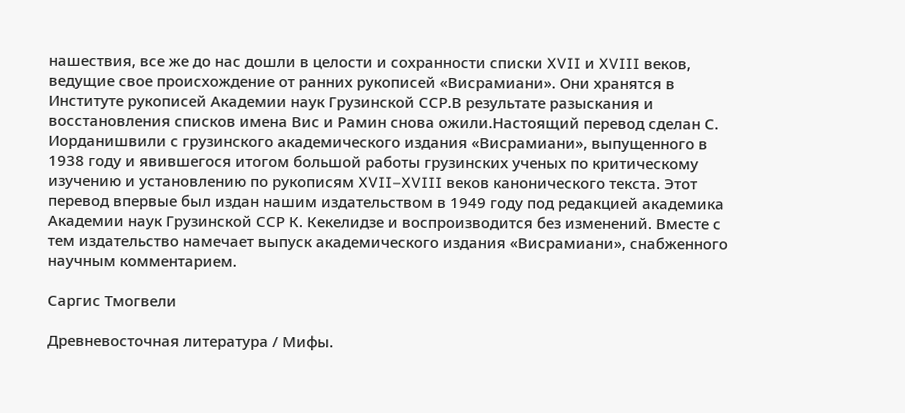нашествия, все же до нас дошли в целости и сохранности списки XVII и XVIII веков, ведущие свое происхождение от ранних рукописей «Висрамиани». Они хранятся в Институте рукописей Академии наук Грузинской ССР.В результате разыскания и восстановления списков имена Вис и Рамин снова ожили.Настоящий перевод сделан С. Иорданишвили с грузинского академического издания «Висрамиани», выпущенного в 1938 году и явившегося итогом большой работы грузинских ученых по критическому изучению и установлению по рукописям XVII–XVIII веков канонического текста. Этот перевод впервые был издан нашим издательством в 1949 году под редакцией академика Академии наук Грузинской ССР К. Кекелидзе и воспроизводится без изменений. Вместе с тем издательство намечает выпуск академического издания «Висрамиани», снабженного научным комментарием.

Саргис Тмогвели

Древневосточная литература / Мифы.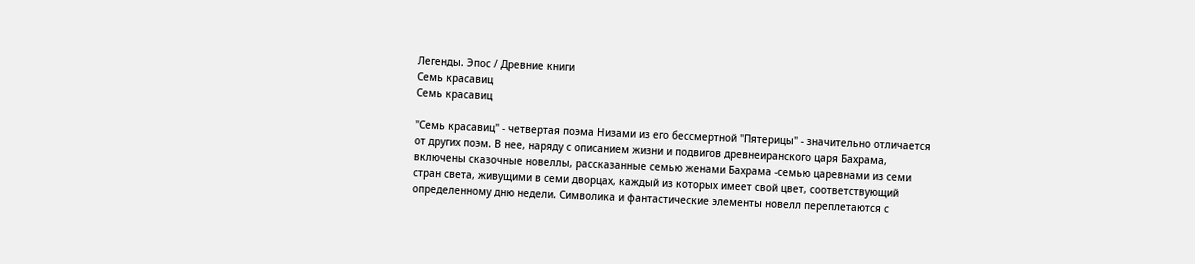Легенды. Эпос / Древние книги
Семь красавиц
Семь красавиц

"Семь красавиц" - четвертая поэма Низами из его бессмертной "Пятерицы" - значительно отличается от других поэм. В нее, наряду с описанием жизни и подвигов древнеиранского царя Бахрама, включены сказочные новеллы, рассказанные семью женами Бахрама -семью царевнами из семи стран света, живущими в семи дворцах, каждый из которых имеет свой цвет, соответствующий определенному дню недели. Символика и фантастические элементы новелл переплетаются с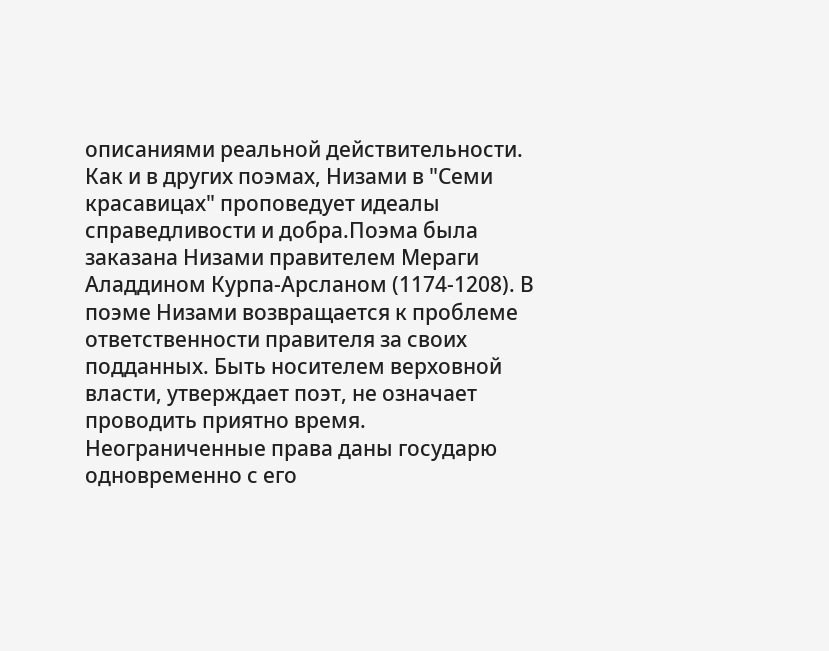описаниями реальной действительности. Как и в других поэмах, Низами в "Семи красавицах" проповедует идеалы справедливости и добра.Поэма была заказана Низами правителем Мераги Аладдином Курпа-Арсланом (1174-1208). В поэме Низами возвращается к проблеме ответственности правителя за своих подданных. Быть носителем верховной власти, утверждает поэт, не означает проводить приятно время. Неограниченные права даны государю одновременно с его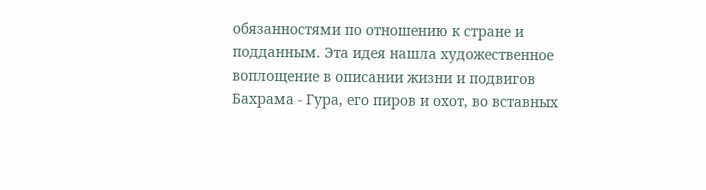обязанностями по отношению к стране и подданным. Эта идея нашла художественное воплощение в описании жизни и подвигов Бахрама - Гура, его пиров и охот, во вставных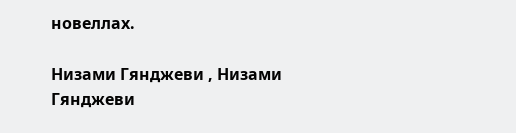новеллах.

Низами Гянджеви , Низами Гянджеви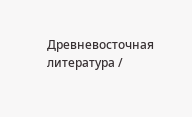Древневосточная литература /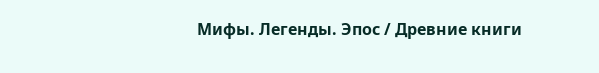Мифы. Легенды. Эпос / Древние книги